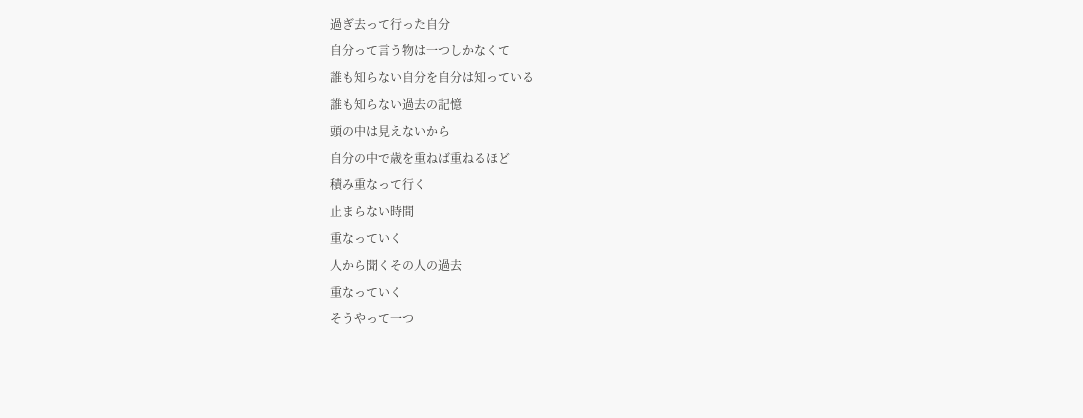過ぎ去って行った自分
自分って言う物は一つしかなくて
誰も知らない自分を自分は知っている
誰も知らない過去の記憶
頭の中は見えないから
自分の中で歳を重ねば重ねるほど
積み重なって行く
止まらない時間
重なっていく
人から聞くその人の過去
重なっていく
そうやって一つ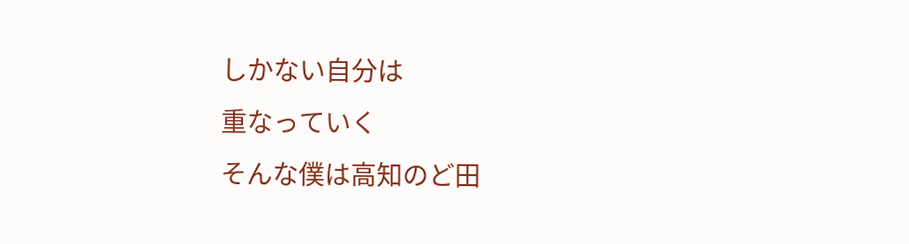しかない自分は
重なっていく
そんな僕は高知のど田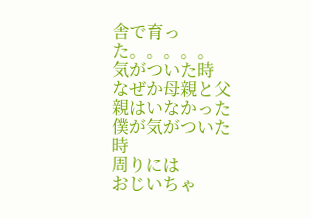舎で育った。。。。。
気がついた時
なぜか母親と父親はいなかった
僕が気がついた時
周りには
おじいちゃ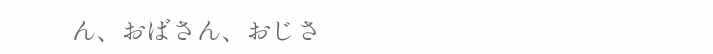ん、おばさん、おじさ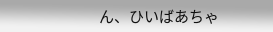ん、ひいばあちゃ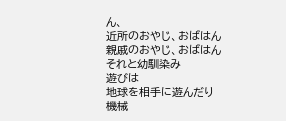ん、
近所のおやじ、おばはん
親戚のおやじ、おばはん
それと幼馴染み
遊びは
地球を相手に遊んだり
機械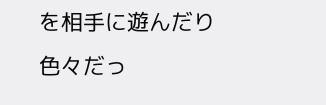を相手に遊んだり
色々だっ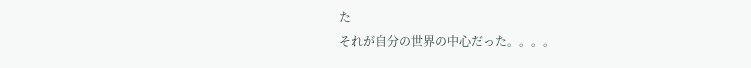た
それが自分の世界の中心だった。。。。